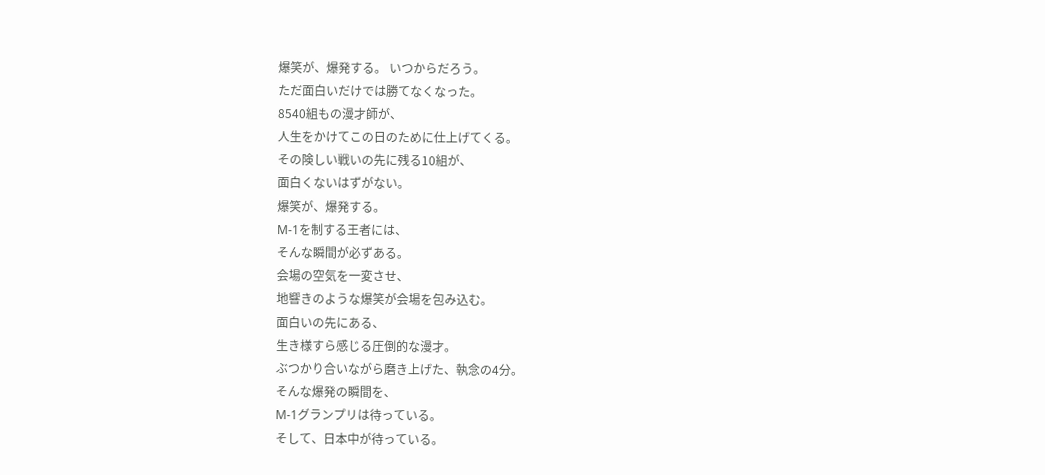爆笑が、爆発する。 いつからだろう。
ただ面白いだけでは勝てなくなった。
8540組もの漫才師が、
人生をかけてこの日のために仕上げてくる。
その険しい戦いの先に残る10組が、
面白くないはずがない。
爆笑が、爆発する。
M-1を制する王者には、
そんな瞬間が必ずある。
会場の空気を一変させ、
地響きのような爆笑が会場を包み込む。
面白いの先にある、
生き様すら感じる圧倒的な漫才。
ぶつかり合いながら磨き上げた、執念の4分。
そんな爆発の瞬間を、
M-1グランプリは待っている。
そして、日本中が待っている。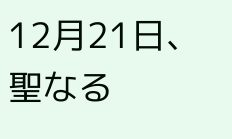12月21日、聖なる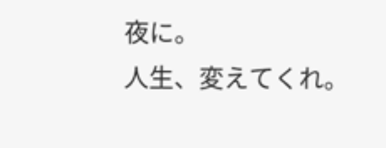夜に。
人生、変えてくれ。